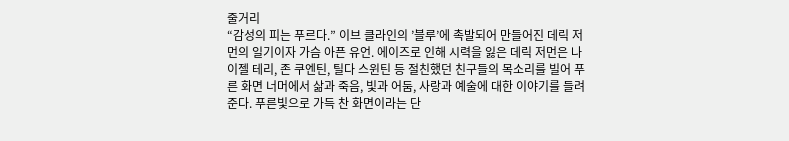줄거리
“감성의 피는 푸르다.” 이브 클라인의 ’블루’에 촉발되어 만들어진 데릭 저먼의 일기이자 가슴 아픈 유언. 에이즈로 인해 시력을 잃은 데릭 저먼은 나이젤 테리, 존 쿠엔틴, 틸다 스윈틴 등 절친했던 친구들의 목소리를 빌어 푸른 화면 너머에서 삶과 죽음, 빛과 어둠, 사랑과 예술에 대한 이야기를 들려준다. 푸른빛으로 가득 찬 화면이라는 단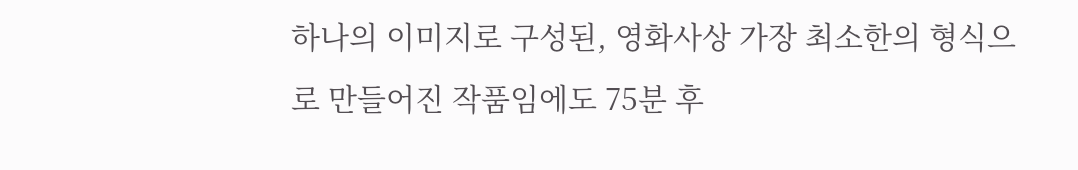하나의 이미지로 구성된, 영화사상 가장 최소한의 형식으로 만들어진 작품임에도 75분 후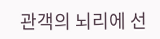관객의 뇌리에 선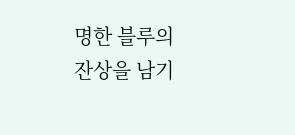명한 블루의 잔상을 남기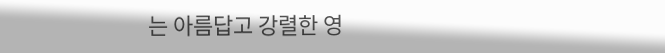는 아름답고 강렬한 영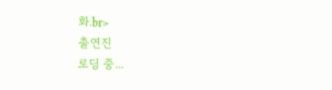화.br>
출연진
로딩 중...